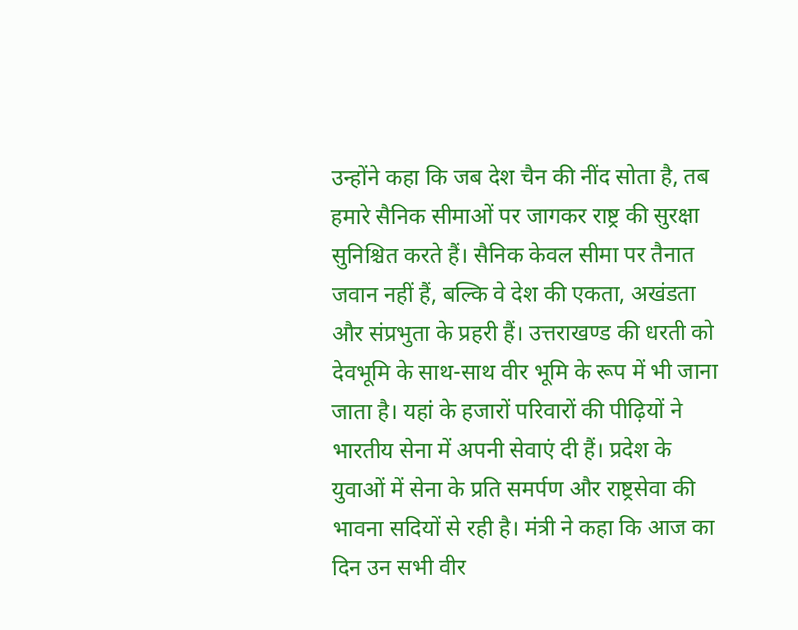उन्होंने कहा कि जब देश चैन की नींद सोता है, तब हमारे सैनिक सीमाओं पर जागकर राष्ट्र की सुरक्षा सुनिश्चित करते हैं। सैनिक केवल सीमा पर तैनात जवान नहीं हैं, बल्कि वे देश की एकता, अखंडता और संप्रभुता के प्रहरी हैं। उत्तराखण्ड की धरती को देवभूमि के साथ-साथ वीर भूमि के रूप में भी जाना जाता है। यहां के हजारों परिवारों की पीढ़ियों ने भारतीय सेना में अपनी सेवाएं दी हैं। प्रदेश के युवाओं में सेना के प्रति समर्पण और राष्ट्रसेवा की भावना सदियों से रही है। मंत्री ने कहा कि आज का दिन उन सभी वीर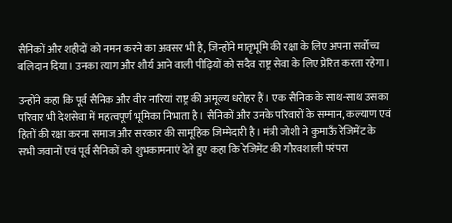सैनिकों और शहीदों को नमन करने का अवसर भी है, जिन्होंने मातृभूमि की रक्षा के लिए अपना सर्वोच्च बलिदान दिया। उनका त्याग और शौर्य आने वाली पीढ़ियों को सदैव राष्ट्र सेवा के लिए प्रेरित करता रहेगा।

उन्होंने कहा कि पूर्व सैनिक और वीर नारियां राष्ट्र की अमूल्य धरोहर हैं। एक सैनिक के साथ-साथ उसका परिवार भी देशसेवा में महत्वपूर्ण भूमिका निभाता है। सैनिकों और उनके परिवारों के सम्मान, कल्याण एवं हितों की रक्षा करना समाज और सरकार की सामूहिक जिम्मेदारी है। मंत्री जोशी ने कुमाऊँ रेजिमेंट के सभी जवानों एवं पूर्व सैनिकों को शुभकामनाएं देते हुए कहा कि रेजिमेंट की गौरवशाली परंपरा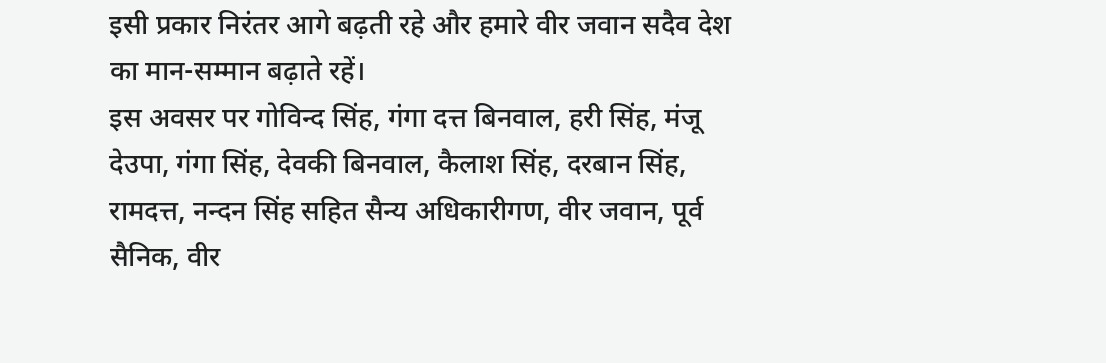इसी प्रकार निरंतर आगे बढ़ती रहे और हमारे वीर जवान सदैव देश का मान-सम्मान बढ़ाते रहें।
इस अवसर पर गोविन्द सिंह, गंगा दत्त बिनवाल, हरी सिंह, मंजू देउपा, गंगा सिंह, देवकी बिनवाल, कैलाश सिंह, दरबान सिंह, रामदत्त, नन्दन सिंह सहित सैन्य अधिकारीगण, वीर जवान, पूर्व सैनिक, वीर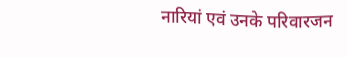नारियां एवं उनके परिवारजन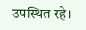उपस्थित रहे।